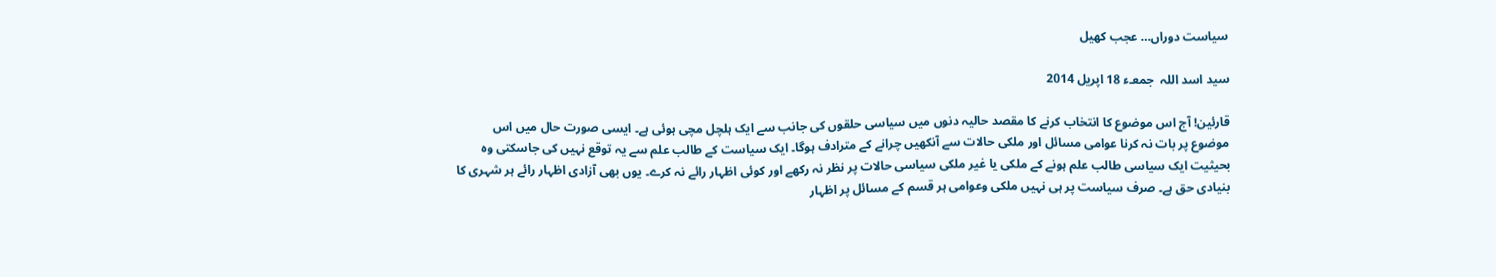سیاست دوراں… عجب کھیل

سید اسد اللہ  جمعـء 18 اپريل 2014

قارئین! آج اس موضوع کا انتخاب کرنے کا مقصد حالیہ دنوں میں سیاسی حلقوں کی جانب سے ایک ہلچل مچی ہوئی ہے۔ ایسی صورت حال میں اس موضوع پر بات نہ کرنا عوامی مسائل اور ملکی حالات سے آنکھیں چرانے کے مترادف ہوگا۔ ایک سیاست کے طالب علم سے یہ توقع نہیں کی جاسکتی وہ بحیثیت ایک سیاسی طالب علم ہونے کے ملکی یا غیر ملکی سیاسی حالات پر نظر نہ رکھے اور کوئی اظہار رائے نہ کرے۔ یوں بھی آزادی اظہار رائے ہر شہری کا بنیادی حق ہے۔ صرف سیاست پر ہی نہیں ملکی وعوامی ہر قسم کے مسائل پر اظہار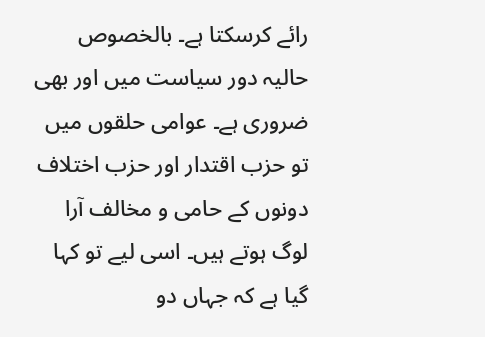رائے کرسکتا ہے۔ بالخصوص حالیہ دور سیاست میں اور بھی ضروری ہے۔ عوامی حلقوں میں تو حزب اقتدار اور حزب اختلاف دونوں کے حامی و مخالف آرا لوگ ہوتے ہیں۔ اسی لیے تو کہا گیا ہے کہ جہاں دو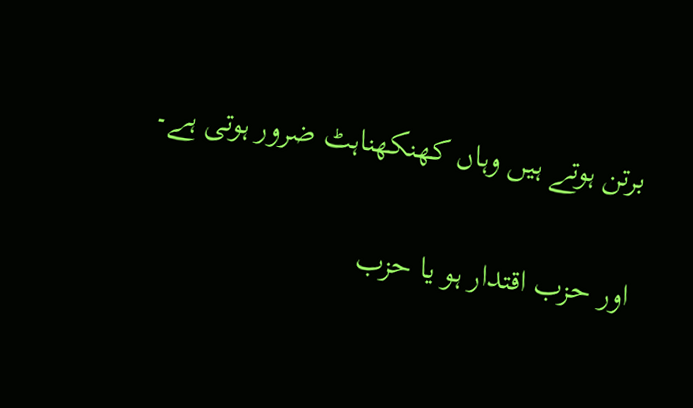برتن ہوتے ہیں وہاں کھنکھناہٹ ضرور ہوتی ہے۔

اور حزب اقتدار ہو یا حزب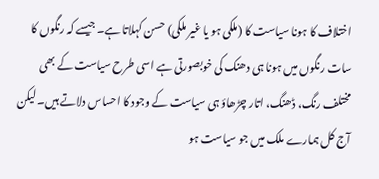اختلاف کا ہونا سیاست کا (ملکی ہو یا غیر ملکی) حسن کہلاتا ہے۔ جیسے کہ رنگوں کا سات رنگوں میں ہونا ہی دھنک کی خوبصورتی ہے اسی طرح سیاست کے بھی مختلف رنگ، ڈھنگ، اتار چڑھاؤ ہی سیاست کے وجود کا احساس دلاتے ہیں۔ لیکن آج کل ہمارے ملک میں جو سیاست ہو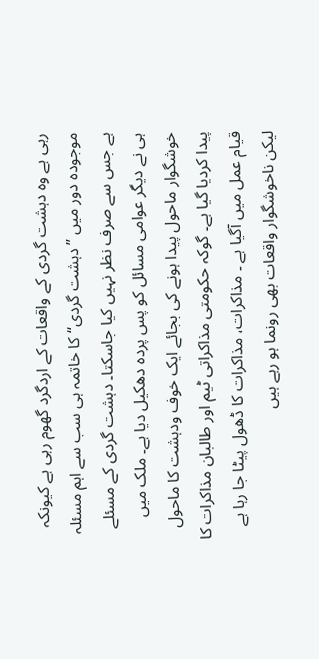رہی ہے وہ دہشت گردی کے واقعات کے اردگرد گھوم رہی ہے کیونکہ موجودہ دور میں ’’دہشت گردی‘‘ کا خاتمہ ہی سب سے اہم مسئلہ ہے جس سے صرف نظر نہیں کیا جاسکتا۔ دہشت گردی کے مسئلے ہی نے دیگر عوامی مسائل کو پس پردہ دھکیل دیا ہے۔ ملک میں خوشگوار ماحول پیدا ہونے کی بجائے ایک خوف ودہشت کا ماحول پیدا کردیا گیا ہے۔ گوکہ حکومتی مذاکراتی ٹیم اور طالبان مذاکرات کا قیام عمل میں آگیا ہے ۔ مذاکرات، مذاکرات کا ڈھول پیٹا جا رہا ہے لیکن ناخوشگوار واقعات بھی رونما ہو رہے ہیں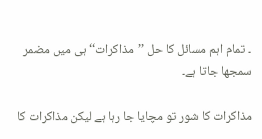۔ تمام اہم مسائل کا حل ’’مذاکرات‘‘ ہی میں مضمر سمجھا جاتا ہے۔

مذاکرات کا شور تو مچایا جا رہا ہے لیکن مذاکرات کا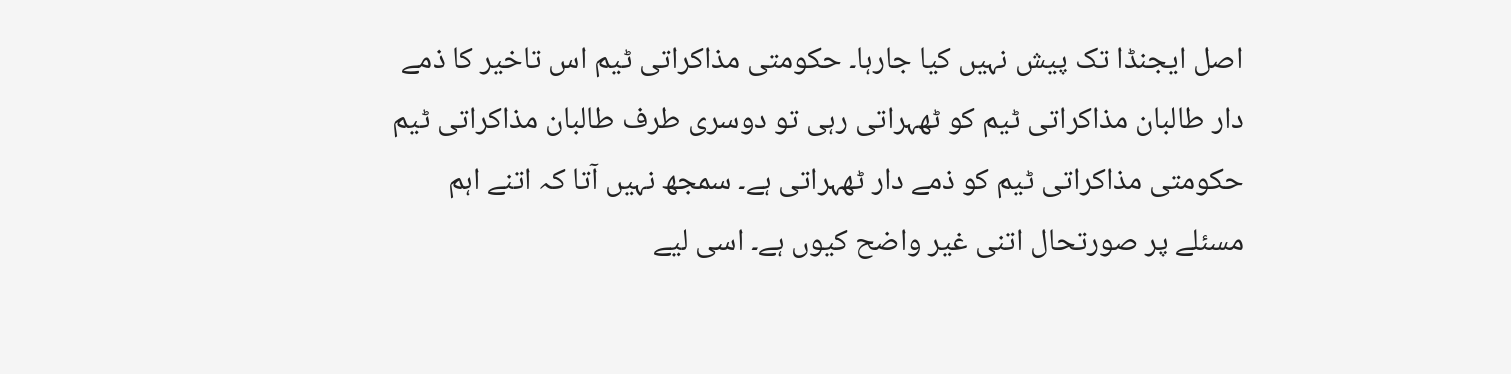اصل ایجنڈا تک پیش نہیں کیا جارہا۔ حکومتی مذاکراتی ٹیم اس تاخیر کا ذمے دار طالبان مذاکراتی ٹیم کو ٹھہراتی رہی تو دوسری طرف طالبان مذاکراتی ٹیم حکومتی مذاکراتی ٹیم کو ذمے دار ٹھہراتی ہے۔ سمجھ نہیں آتا کہ اتنے اہم مسئلے پر صورتحال اتنی غیر واضح کیوں ہے۔ اسی لیے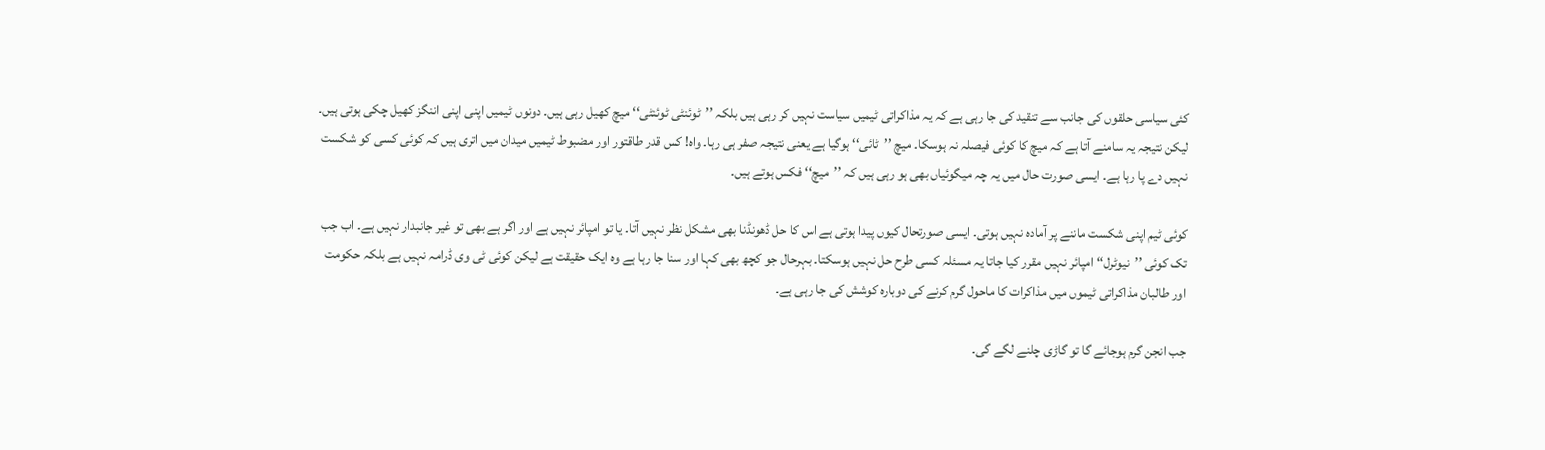کئی سیاسی حلقوں کی جانب سے تنقید کی جا رہی ہے کہ یہ مذاکراتی ٹیمیں سیاست نہیں کر رہی ہیں بلکہ ’’ٹوئنٹی ٹوئنٹی‘‘ میچ کھیل رہی ہیں۔ دونوں ٹیمیں اپنی اپنی اننگز کھیل چکی ہوتی ہیں۔ لیکن نتیجہ یہ سامنے آتا ہے کہ میچ کا کوئی فیصلہ نہ ہوسکا۔ میچ ’’ٹائی‘‘ ہوگیا ہے یعنی نتیجہ صفر ہی رہا۔ واہ! کس قدر طاقتور اور مضبوط ٹیمیں میدان میں اتری ہیں کہ کوئی کسی کو شکست نہیں دے پا رہا ہے۔ ایسی صورت حال میں یہ چہ میگوئیاں بھی ہو رہی ہیں کہ ’’میچ‘‘ فکس ہوتے ہیں۔

کوئی ٹیم اپنی شکست ماننے پر آمادہ نہیں ہوتی۔ ایسی صورتحال کیوں پیدا ہوتی ہے اس کا حل ڈھونڈنا بھی مشکل نظر نہیں آتا۔ یا تو امپائر نہیں ہے اور اگر ہے بھی تو غیر جانبدار نہیں ہے۔ اب جب تک کوئی ’’نیوٹرل‘‘ امپائر نہیں مقرر کیا جاتا یہ مسئلہ کسی طرح حل نہیں ہوسکتا۔ بہرحال جو کچھ بھی کہا اور سنا جا رہا ہے وہ ایک حقیقت ہے لیکن کوئی ٹی وی ڈرامہ نہیں ہے بلکہ حکومت اور طالبان مذاکراتی ٹیموں میں مذاکرات کا ماحول گرم کرنے کی دوبارہ کوشش کی جا رہی ہے۔

جب انجن گرم ہوجائے گا تو گاڑی چلنے لگے گی۔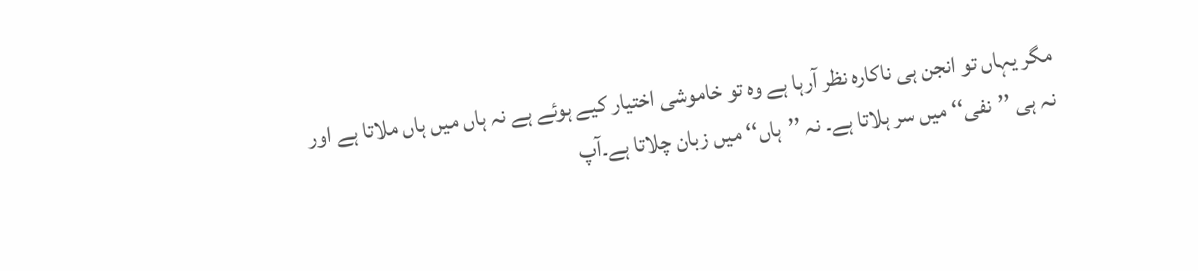مگر یہاں تو انجن ہی ناکارہ نظر آرہا ہے وہ تو خاموشی اختیار کیے ہوئے ہے نہ ہاں میں ہاں ملاتا ہے اور نہ ہی ’’نفی‘‘ میں سر ہلاتا ہے۔ نہ ’’ہاں‘‘ میں زبان چلاتا ہے۔آپ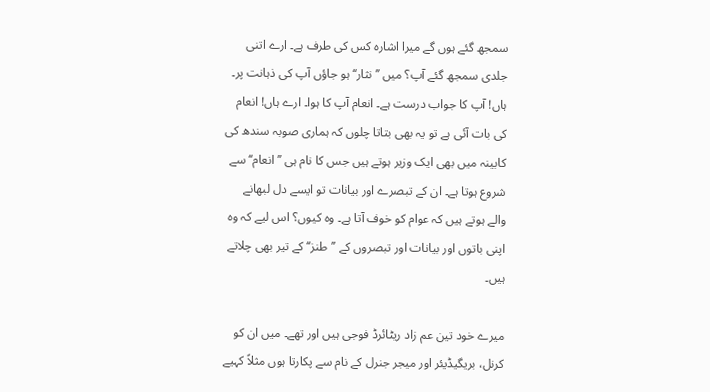سمجھ گئے ہوں گے میرا اشارہ کس کی طرف ہے۔ ارے اتنی جلدی سمجھ گئے آپ؟ میں ’’نثار‘‘ ہو جاؤں آپ کی ذہانت پر۔ ہاں! آپ کا جواب درست ہے۔ انعام آپ کا ہوا۔ ارے ہاں! انعام کی بات آئی ہے تو یہ بھی بتاتا چلوں کہ ہماری صوبہ سندھ کی کابینہ میں بھی ایک وزیر ہوتے ہیں جس کا نام ہی ’’انعام‘‘ سے شروع ہوتا ہے۔ ان کے تبصرے اور بیانات تو ایسے دل لبھانے والے ہوتے ہیں کہ عوام کو خوف آتا ہے۔ وہ کیوں؟ اس لیے کہ وہ اپنی باتوں اور بیانات اور تبصروں کے ’’طنز‘‘ کے تیر بھی چلاتے ہیں۔

میرے خود تین عم زاد ریٹائرڈ فوجی ہیں اور تھے۔ میں ان کو کرنل، بریگیڈیئر اور میجر جنرل کے نام سے پکارتا ہوں مثلاً کہیے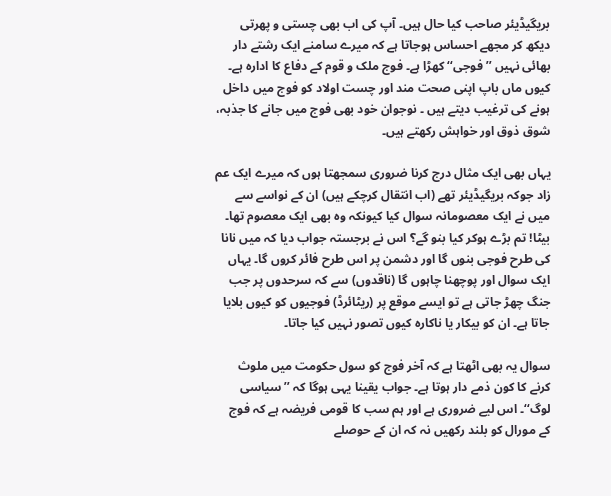بریگیڈیئر صاحب کیا حال ہیں۔ آپ کی اب بھی چستی و پھرتی دیکھ کر مجھے احساس ہوجاتا ہے کہ میرے سامنے ایک رشتے دار بھائی نہیں ’’فوجی‘‘ کھڑا ہے۔ فوج ملک و قوم کے دفاع کا ادارہ ہے۔ کیوں ماں باپ اپنی صحت مند اور چست اولاد کو فوج میں داخل ہونے کی ترغیب دیتے ہیں ۔ نوجوان خود بھی فوج میں جانے کا جذبہ، شوق ذوق اور خواہش رکھتے ہیں۔

یہاں بھی ایک مثال درج کرنا ضروری سمجھتا ہوں کہ میرے ایک عم زاد جوکہ بریگیڈیئر تھے (اب انتقال کرچکے ہیں) ان کے نواسے سے میں نے ایک معصومانہ سوال کیا کیونکہ وہ بھی ایک معصوم تھا۔ بیٹا! تم بڑے ہوکر کیا بنو گے؟ اس نے برجستہ جواب دیا کہ میں نانا کی طرح فوجی بنوں گا اور دشمن پر اس طرح فائر کروں گا۔ یہاں ایک سوال اور پوچھنا چاہوں گا (ناقدوں) سے کہ سرحدوں پر جب جنگ چھڑ جاتی ہے تو ایسے موقع پر (ریٹائرڈ) فوجیوں کو کیوں بلایا جاتا ہے۔ ان کو بیکار یا ناکارہ کیوں تصور نہیں کیا جاتا۔

سوال یہ بھی اٹھتا ہے کہ آخر فوج کو سول حکومت میں ملوث کرنے کا کون ذمے دار ہوتا ہے۔ جواب یقینا یہی ہوگا کہ ’’سیاسی لوگ‘‘۔ اس لیے ضروری ہے اور ہم سب کا قومی فریضہ ہے کہ فوج کے مورال کو بلند رکھیں نہ کہ ان کے حوصلے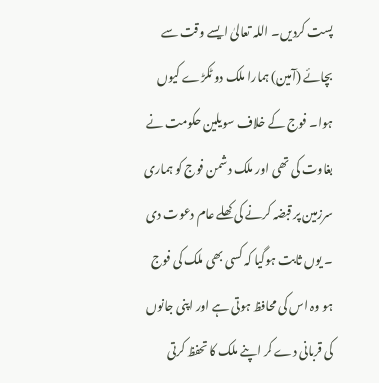پست کردیں۔ اللہ تعالیٰ ایسے وقت سے بچائے (آمین) ہمارا ملک دو ٹکڑے کیوں ہوا۔ فوج کے خلاف سویلین حکومت نے بغاوت کی تھی اور ملک دشمن فوج کو ہماری سرزمین پر قبضہ کرنے کی کھلے عام دعوت دی ۔ یوں ثابت ہوگیا کہ کسی بھی ملک کی فوج ہو وہ اس کی محافظ ہوتی ہے اور اپنی جانوں کی قربانی دے کر اپنے ملک کا تحفظ کرتی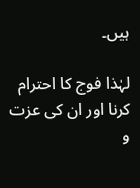ہیں۔

لہٰذا فوج کا احترام کرنا اور ان کی عزت و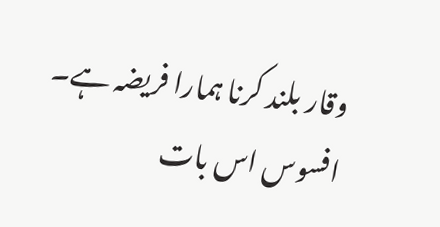وقار بلند کرنا ہمارا فریضہ ہے۔ افسوس اس بات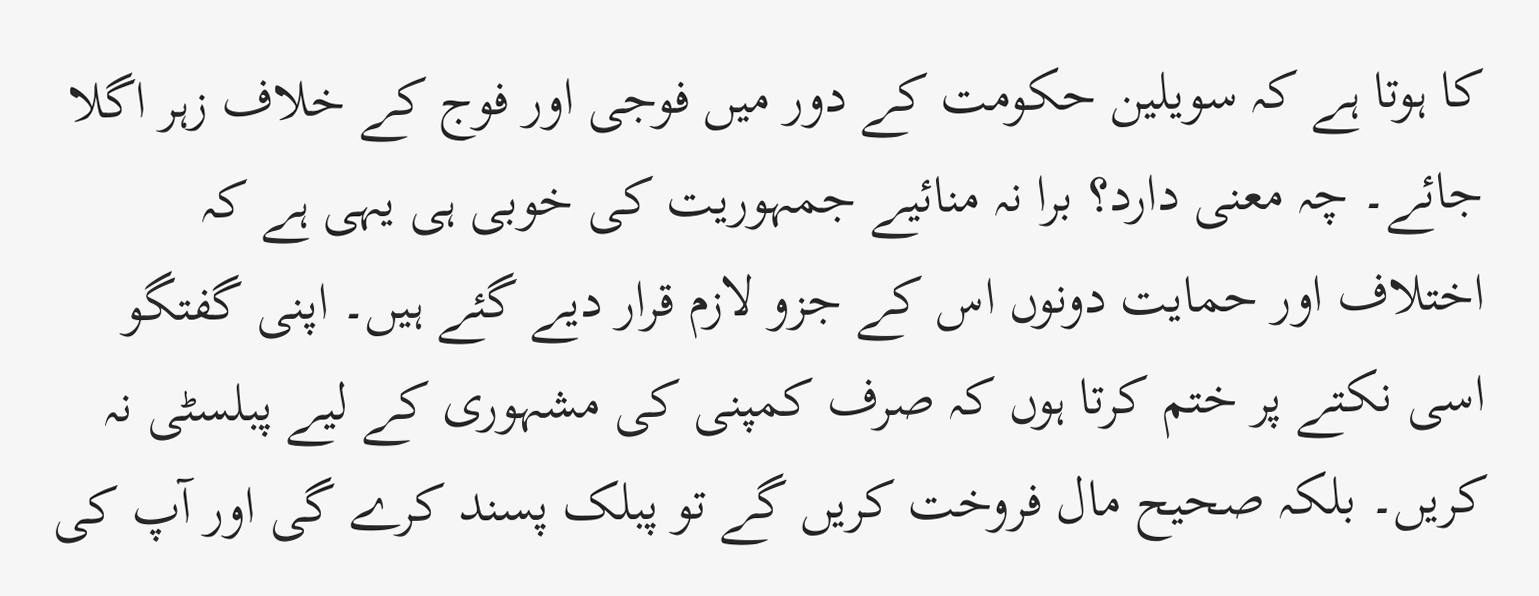کا ہوتا ہے کہ سویلین حکومت کے دور میں فوجی اور فوج کے خلاف زہر اگلا جائے۔ چہ معنی دارد؟ برا نہ منائیے جمہوریت کی خوبی ہی یہی ہے کہ اختلاف اور حمایت دونوں اس کے جزو لازم قرار دیے گئے ہیں۔ اپنی گفتگو اسی نکتے پر ختم کرتا ہوں کہ صرف کمپنی کی مشہوری کے لیے پبلسٹی نہ کریں۔ بلکہ صحیح مال فروخت کریں گے تو پبلک پسند کرے گی اور آپ کی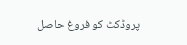پروڈکٹ کو فروغ حاصل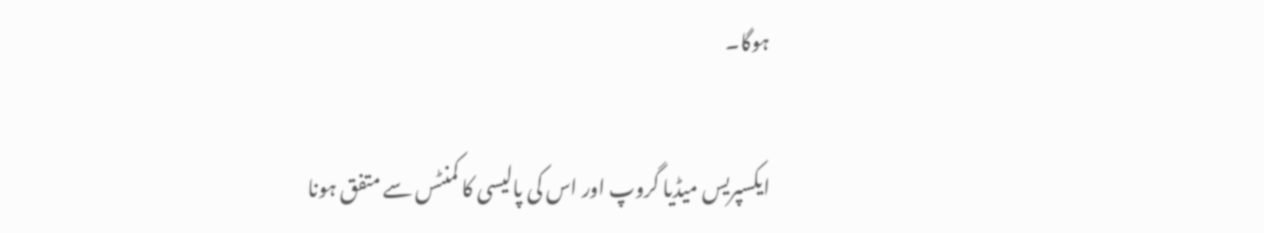ہوگا۔

ایکسپریس میڈیا گروپ اور اس کی پالیسی کا کمنٹس سے متفق ہونا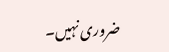ضروری نہیں۔